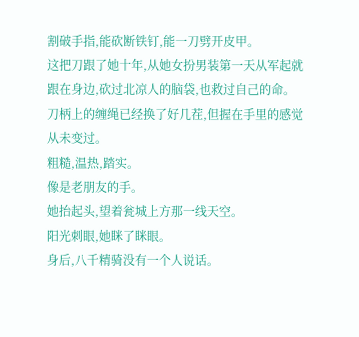割破手指,能砍断铁钉,能一刀劈开皮甲。
这把刀跟了她十年,从她女扮男装第一天从军起就跟在身边,砍过北凉人的脑袋,也救过自己的命。
刀柄上的缠绳已经换了好几茬,但握在手里的感觉从未变过。
粗糙,温热,踏实。
像是老朋友的手。
她抬起头,望着瓮城上方那一线天空。
阳光刺眼,她眯了眯眼。
身后,八千精骑没有一个人说话。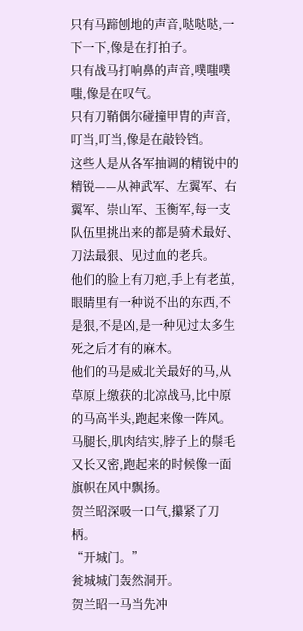只有马蹄刨地的声音,哒哒哒,一下一下,像是在打拍子。
只有战马打响鼻的声音,噗嗤噗嗤,像是在叹气。
只有刀鞘偶尔碰撞甲胄的声音,叮当,叮当,像是在敲铃铛。
这些人是从各军抽调的精锐中的精锐——从神武军、左翼军、右翼军、崇山军、玉衡军,每一支队伍里挑出来的都是骑术最好、刀法最狠、见过血的老兵。
他们的脸上有刀疤,手上有老茧,眼睛里有一种说不出的东西,不是狠,不是凶,是一种见过太多生死之后才有的麻木。
他们的马是威北关最好的马,从草原上缴获的北凉战马,比中原的马高半头,跑起来像一阵风。
马腿长,肌肉结实,脖子上的鬃毛又长又密,跑起来的时候像一面旗帜在风中飘扬。
贺兰昭深吸一口气,攥紧了刀柄。
“开城门。”
瓮城城门轰然洞开。
贺兰昭一马当先冲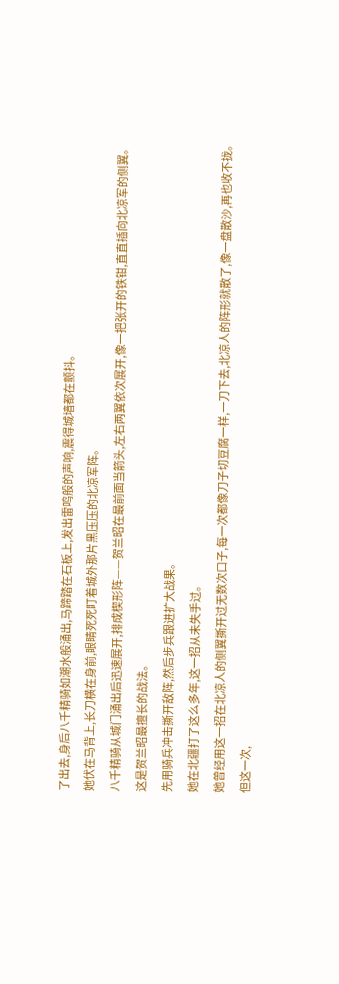了出去,身后八千精骑如潮水般涌出,马蹄踏在石板上,发出雷鸣般的声响,震得城墙都在颤抖。
她伏在马背上,长刀横在身前,眼睛死死盯着城外那片黑压压的北凉军阵。
八千精骑从城门涌出后迅速展开,排成楔形阵——贺兰昭在最前面当箭头,左右两翼依次展开,像一把张开的铁钳,直直插向北凉军的侧翼。
这是贺兰昭最擅长的战法。
先用骑兵冲击撕开敌阵,然后步兵跟进扩大战果。
她在北疆打了这么多年,这一招从未失手过。
她曾经用这一招在北凉人的侧翼撕开过无数次口子,每一次都像刀子切豆腐一样,一刀下去,北凉人的阵形就散了,像一盘散沙,再也收不拢。
但这一次,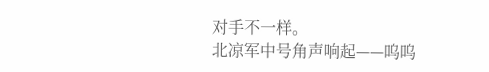对手不一样。
北凉军中号角声响起——呜呜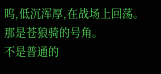呜,低沉浑厚,在战场上回荡。
那是苍狼骑的号角。
不是普通的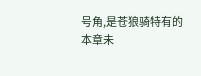号角,是苍狼骑特有的
本章未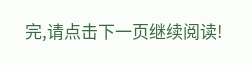完,请点击下一页继续阅读!